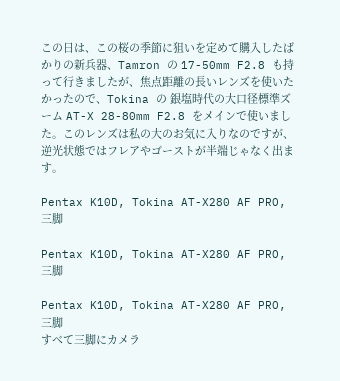この日は、この桜の季節に狙いを定めて購入したばかりの新兵器、Tamron の 17-50mm F2.8 も持って行きましたが、焦点距離の長いレンズを使いたかったので、Tokina の 銀塩時代の大口径標準ズーム AT-X 28-80mm F2.8 をメインで使いました。このレンズは私の大のお気に入りなのですが、逆光状態ではフレアやゴーストが半端じゃなく出ます。

Pentax K10D, Tokina AT-X280 AF PRO, 三脚

Pentax K10D, Tokina AT-X280 AF PRO, 三脚

Pentax K10D, Tokina AT-X280 AF PRO, 三脚
すべて三脚にカメラ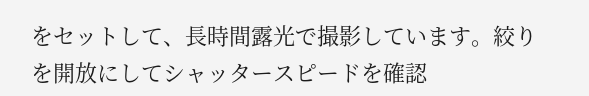をセットして、長時間露光で撮影しています。絞りを開放にしてシャッタースピードを確認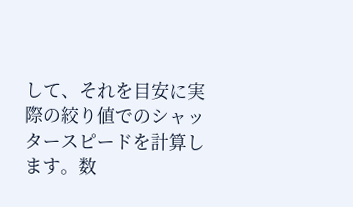して、それを目安に実際の絞り値でのシャッタースピードを計算します。数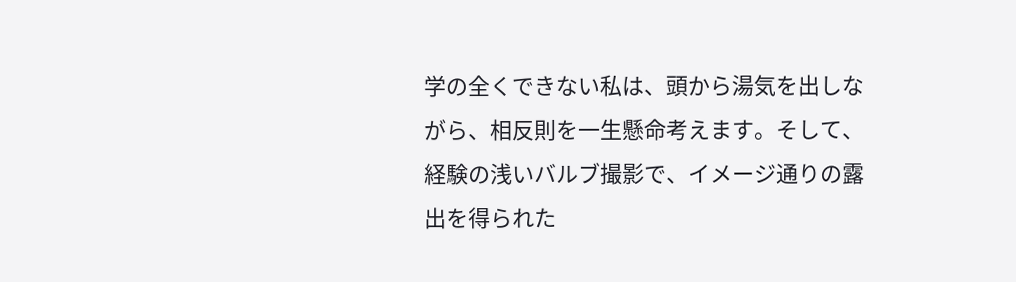学の全くできない私は、頭から湯気を出しながら、相反則を一生懸命考えます。そして、経験の浅いバルブ撮影で、イメージ通りの露出を得られた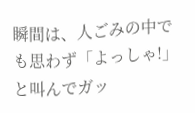瞬間は、人ごみの中でも思わず「よっしゃ!」と叫んでガッ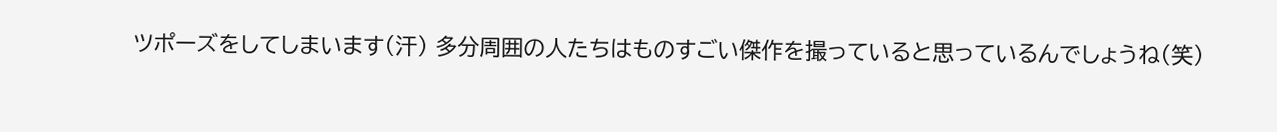ツポーズをしてしまいます(汗) 多分周囲の人たちはものすごい傑作を撮っていると思っているんでしょうね(笑)